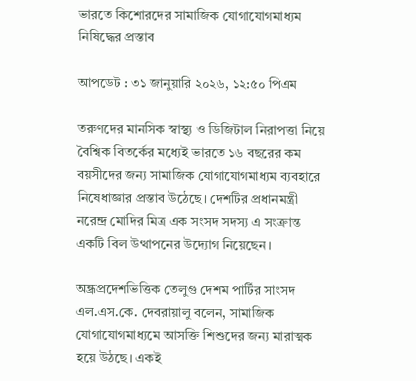ভারতে কিশোরদের সামাজিক যোগাযোগমাধ্যম নিষিদ্ধের প্রস্তাব

আপডেট : ৩১ জানুয়ারি ২০২৬, ১২:৫০ পিএম

তরুণদের মানসিক স্বাস্থ্য ও ডিজিটাল নিরাপত্তা নিয়ে বৈশ্বিক বিতর্কের মধ্যেই ভারতে ১৬ বছরের কম বয়সীদের জন্য সামাজিক যোগাযোগমাধ্যম ব্যবহারে নিষেধাজ্ঞার প্রস্তাব উঠেছে। দেশটির প্রধানমন্ত্রী নরেন্দ্র মোদির মিত্র এক সংসদ সদস্য এ সংক্রান্ত একটি বিল উত্থাপনের উদ্যোগ নিয়েছেন।

অন্ধ্রপ্রদেশভিত্তিক তেলুগু দেশম পার্টির সাংসদ এল.এস.কে. দেবরায়ালু বলেন, সামাজিক যোগাযোগমাধ্যমে আসক্তি শিশুদের জন্য মারাত্মক হয়ে উঠছে। একই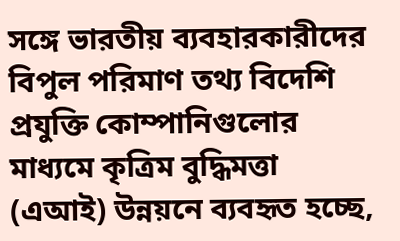সঙ্গে ভারতীয় ব্যবহারকারীদের বিপুল পরিমাণ তথ্য বিদেশি প্রযুক্তি কোম্পানিগুলোর মাধ্যমে কৃত্রিম বুদ্ধিমত্তা (এআই) উন্নয়নে ব্যবহৃত হচ্ছে,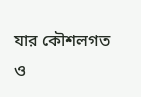যার কৌশলগত ও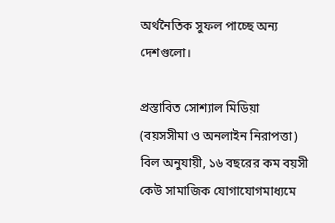অর্থনৈতিক সুফল পাচ্ছে অন্য দেশগুলো।

প্রস্তাবিত সোশ্যাল মিডিয়া (বয়সসীমা ও অনলাইন নিরাপত্তা) বিল অনুযায়ী, ১৬ বছরের কম বয়সী কেউ সামাজিক যোগাযোগমাধ্যমে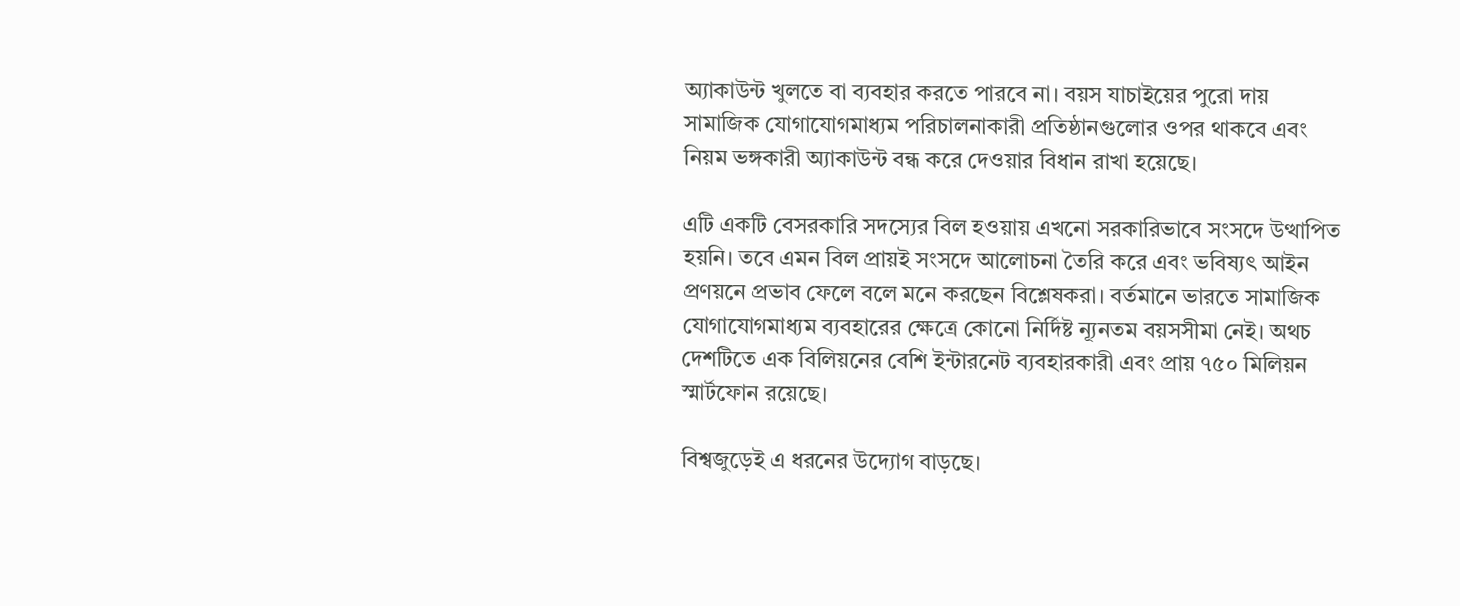অ্যাকাউন্ট খুলতে বা ব্যবহার করতে পারবে না। বয়স যাচাইয়ের পুরো দায় সামাজিক যোগাযোগমাধ্যম পরিচালনাকারী প্রতিষ্ঠানগুলোর ওপর থাকবে এবং নিয়ম ভঙ্গকারী অ্যাকাউন্ট বন্ধ করে দেওয়ার বিধান রাখা হয়েছে।

এটি একটি বেসরকারি সদস্যের বিল হওয়ায় এখনো সরকারিভাবে সংসদে উত্থাপিত হয়নি। তবে এমন বিল প্রায়ই সংসদে আলোচনা তৈরি করে এবং ভবিষ্যৎ আইন প্রণয়নে প্রভাব ফেলে বলে মনে করছেন বিশ্লেষকরা। বর্তমানে ভারতে সামাজিক যোগাযোগমাধ্যম ব্যবহারের ক্ষেত্রে কোনো নির্দিষ্ট ন্যূনতম বয়সসীমা নেই। অথচ দেশটিতে এক বিলিয়নের বেশি ইন্টারনেট ব্যবহারকারী এবং প্রায় ৭৫০ মিলিয়ন স্মার্টফোন রয়েছে।

বিশ্বজুড়েই এ ধরনের উদ্যোগ বাড়ছে।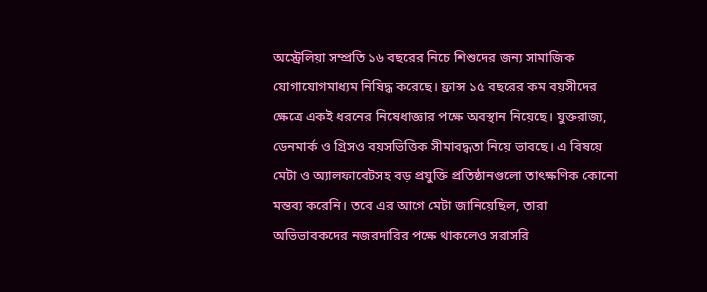অস্ট্রেলিয়া সম্প্রতি ১৬ বছরের নিচে শিশুদের জন্য সামাজিক যোগাযোগমাধ্যম নিষিদ্ধ করেছে। ফ্রান্স ১৫ বছরের কম বয়সীদের ক্ষেত্রে একই ধরনের নিষেধাজ্ঞার পক্ষে অবস্থান নিয়েছে। যুক্তরাজ্য, ডেনমার্ক ও গ্রিসও বয়সভিত্তিক সীমাবদ্ধতা নিয়ে ভাবছে। এ বিষয়ে মেটা ও অ্যালফাবেটসহ বড় প্রযুক্তি প্রতিষ্ঠানগুলো তাৎক্ষণিক কোনো মন্তব্য করেনি। তবে এর আগে মেটা জানিয়েছিল, তারা অভিভাবকদের নজরদারির পক্ষে থাকলেও সরাসরি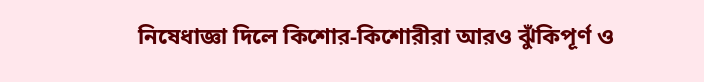নিষেধাজ্ঞা দিলে কিশোর-কিশোরীরা আরও ঝুঁকিপূর্ণ ও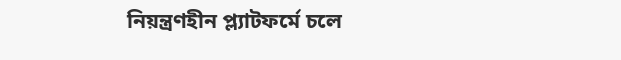নিয়ন্ত্রণহীন প্ল্যাটফর্মে চলে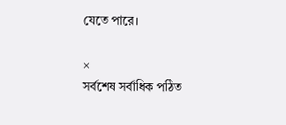যেতে পারে।

×
সর্বশেষ সর্বাধিক পঠিত